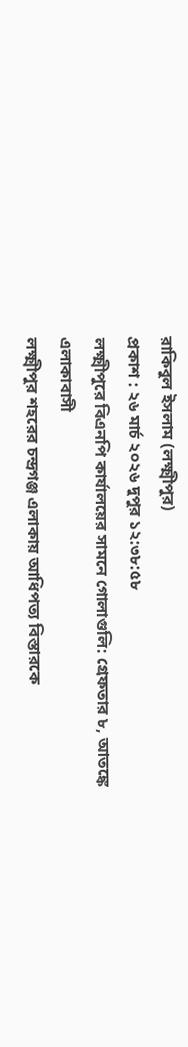রাকিবুল ইসলাম (লক্ষ্মীপুর)
প্রকাশ : ২৬ মার্চ ২০২৬ দুপুর ১২:৩৮:৫৮
লক্ষ্মীপুরে বিএনপি কার্যালয়ের সামনে গোলাগুলি: গ্রেফতার ৮, আতঙ্কে এলাকাবাসী
লক্ষ্মীপুর শহরের চন্দ্রগঞ্জ এলাকায় আধিপত্য বিস্তারকে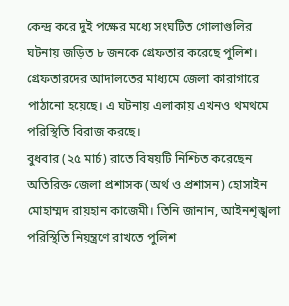কেন্দ্র করে দুই পক্ষের মধ্যে সংঘটিত গোলাগুলির ঘটনায় জড়িত ৮ জনকে গ্রেফতার করেছে পুলিশ। গ্রেফতারদের আদালতের মাধ্যমে জেলা কারাগারে পাঠানো হয়েছে। এ ঘটনায় এলাকায় এখনও থমথমে পরিস্থিতি বিরাজ করছে।
বুধবার (২৫ মার্চ) রাতে বিষয়টি নিশ্চিত করেছেন অতিরিক্ত জেলা প্রশাসক (অর্থ ও প্রশাসন) হোসাইন মোহাম্মদ রায়হান কাজেমী। তিনি জানান, আইনশৃঙ্খলা পরিস্থিতি নিয়ন্ত্রণে রাখতে পুলিশ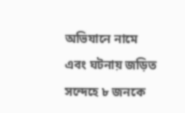অভিযানে নামে এবং ঘটনায় জড়িত সন্দেহে ৮ জনকে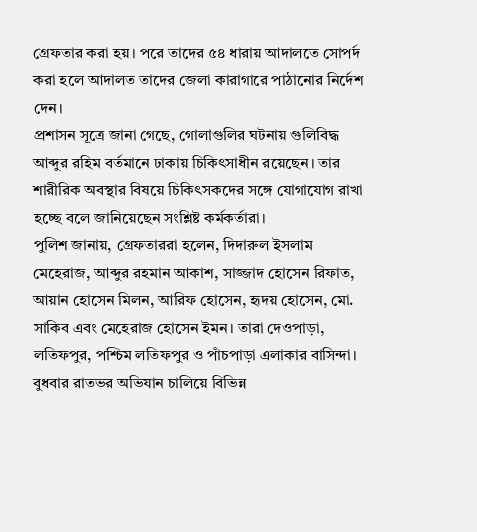গ্রেফতার করা হয়। পরে তাদের ৫৪ ধারায় আদালতে সোপর্দ করা হলে আদালত তাদের জেলা কারাগারে পাঠানোর নির্দেশ দেন।
প্রশাসন সূত্রে জানা গেছে, গোলাগুলির ঘটনায় গুলিবিদ্ধ আব্দুর রহিম বর্তমানে ঢাকায় চিকিৎসাধীন রয়েছেন। তার শারীরিক অবস্থার বিষয়ে চিকিৎসকদের সঙ্গে যোগাযোগ রাখা হচ্ছে বলে জানিয়েছেন সংশ্লিষ্ট কর্মকর্তারা।
পুলিশ জানায়, গ্রেফতাররা হলেন, দিদারুল ইসলাম মেহেরাজ, আব্দুর রহমান আকাশ, সাজ্জাদ হোসেন রিফাত, আয়ান হোসেন মিলন, আরিফ হোসেন, হৃদয় হোসেন, মো. সাকিব এবং মেহেরাজ হোসেন ইমন। তারা দেওপাড়া, লতিফপুর, পশ্চিম লতিফপুর ও পাঁচপাড়া এলাকার বাসিন্দা। বুধবার রাতভর অভিযান চালিয়ে বিভিন্ন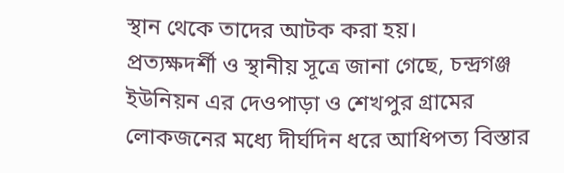স্থান থেকে তাদের আটক করা হয়।
প্রত্যক্ষদর্শী ও স্থানীয় সূত্রে জানা গেছে, চন্দ্রগঞ্জ ইউনিয়ন এর দেওপাড়া ও শেখপুর গ্রামের লোকজনের মধ্যে দীর্ঘদিন ধরে আধিপত্য বিস্তার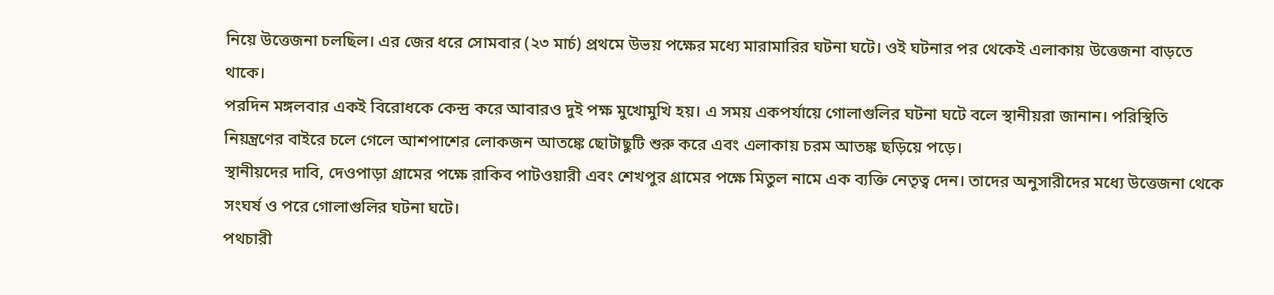নিয়ে উত্তেজনা চলছিল। এর জের ধরে সোমবার (২৩ মার্চ) প্রথমে উভয় পক্ষের মধ্যে মারামারির ঘটনা ঘটে। ওই ঘটনার পর থেকেই এলাকায় উত্তেজনা বাড়তে থাকে।
পরদিন মঙ্গলবার একই বিরোধকে কেন্দ্র করে আবারও দুই পক্ষ মুখোমুখি হয়। এ সময় একপর্যায়ে গোলাগুলির ঘটনা ঘটে বলে স্থানীয়রা জানান। পরিস্থিতি নিয়ন্ত্রণের বাইরে চলে গেলে আশপাশের লোকজন আতঙ্কে ছোটাছুটি শুরু করে এবং এলাকায় চরম আতঙ্ক ছড়িয়ে পড়ে।
স্থানীয়দের দাবি, দেওপাড়া গ্রামের পক্ষে রাকিব পাটওয়ারী এবং শেখপুর গ্রামের পক্ষে মিতুল নামে এক ব্যক্তি নেতৃত্ব দেন। তাদের অনুসারীদের মধ্যে উত্তেজনা থেকে সংঘর্ষ ও পরে গোলাগুলির ঘটনা ঘটে।
পথচারী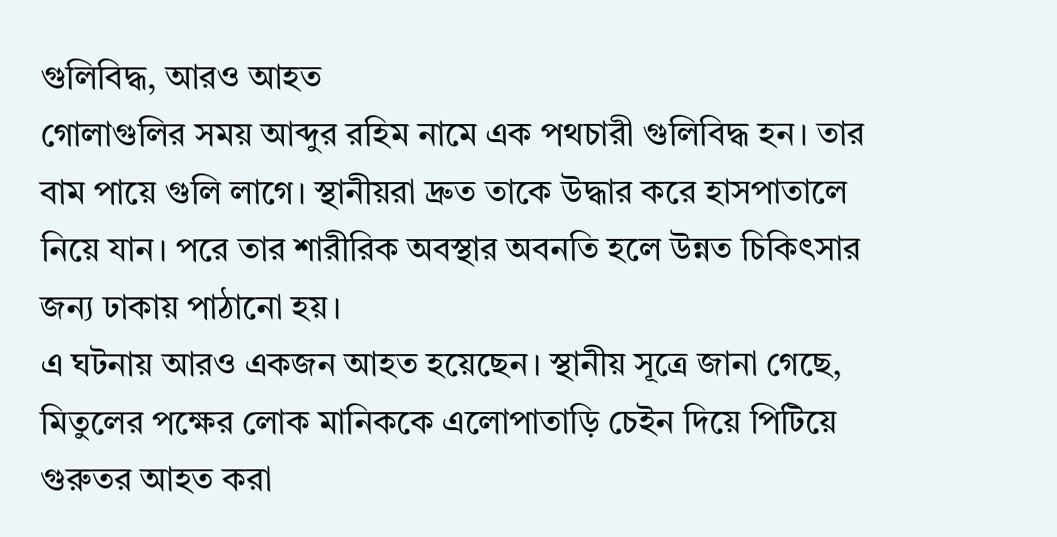গুলিবিদ্ধ, আরও আহত
গোলাগুলির সময় আব্দুর রহিম নামে এক পথচারী গুলিবিদ্ধ হন। তার বাম পায়ে গুলি লাগে। স্থানীয়রা দ্রুত তাকে উদ্ধার করে হাসপাতালে নিয়ে যান। পরে তার শারীরিক অবস্থার অবনতি হলে উন্নত চিকিৎসার জন্য ঢাকায় পাঠানো হয়।
এ ঘটনায় আরও একজন আহত হয়েছেন। স্থানীয় সূত্রে জানা গেছে, মিতুলের পক্ষের লোক মানিককে এলোপাতাড়ি চেইন দিয়ে পিটিয়ে গুরুতর আহত করা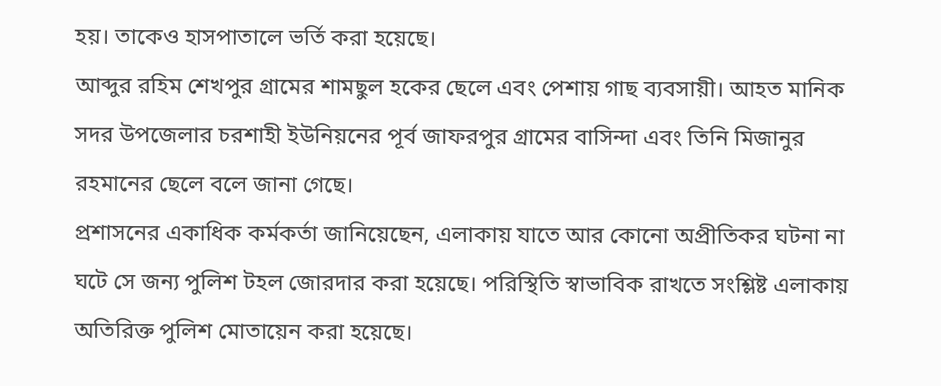হয়। তাকেও হাসপাতালে ভর্তি করা হয়েছে।
আব্দুর রহিম শেখপুর গ্রামের শামছুল হকের ছেলে এবং পেশায় গাছ ব্যবসায়ী। আহত মানিক সদর উপজেলার চরশাহী ইউনিয়নের পূর্ব জাফরপুর গ্রামের বাসিন্দা এবং তিনি মিজানুর রহমানের ছেলে বলে জানা গেছে।
প্রশাসনের একাধিক কর্মকর্তা জানিয়েছেন, এলাকায় যাতে আর কোনো অপ্রীতিকর ঘটনা না ঘটে সে জন্য পুলিশ টহল জোরদার করা হয়েছে। পরিস্থিতি স্বাভাবিক রাখতে সংশ্লিষ্ট এলাকায় অতিরিক্ত পুলিশ মোতায়েন করা হয়েছে।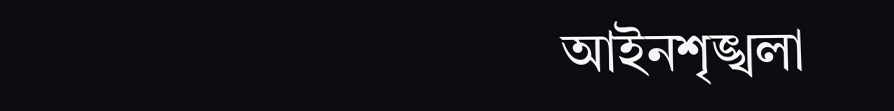আইনশৃঙ্খলা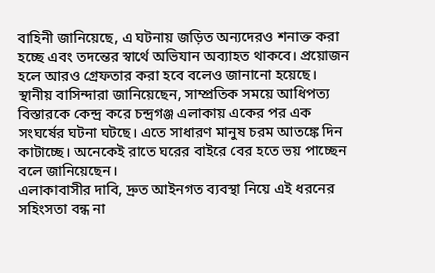বাহিনী জানিয়েছে, এ ঘটনায় জড়িত অন্যদেরও শনাক্ত করা হচ্ছে এবং তদন্তের স্বার্থে অভিযান অব্যাহত থাকবে। প্রয়োজন হলে আরও গ্রেফতার করা হবে বলেও জানানো হয়েছে।
স্থানীয় বাসিন্দারা জানিয়েছেন, সাম্প্রতিক সময়ে আধিপত্য বিস্তারকে কেন্দ্র করে চন্দ্রগঞ্জ এলাকায় একের পর এক সংঘর্ষের ঘটনা ঘটছে। এতে সাধারণ মানুষ চরম আতঙ্কে দিন কাটাচ্ছে। অনেকেই রাতে ঘরের বাইরে বের হতে ভয় পাচ্ছেন বলে জানিয়েছেন।
এলাকাবাসীর দাবি, দ্রুত আইনগত ব্যবস্থা নিয়ে এই ধরনের সহিংসতা বন্ধ না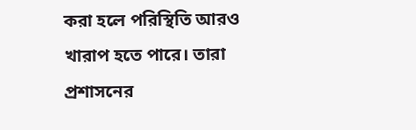করা হলে পরিস্থিতি আরও খারাপ হতে পারে। তারা প্রশাসনের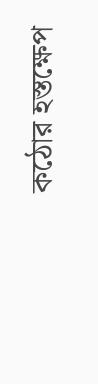কঠোর হস্তক্ষেপ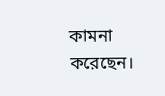কামনা করেছেন।